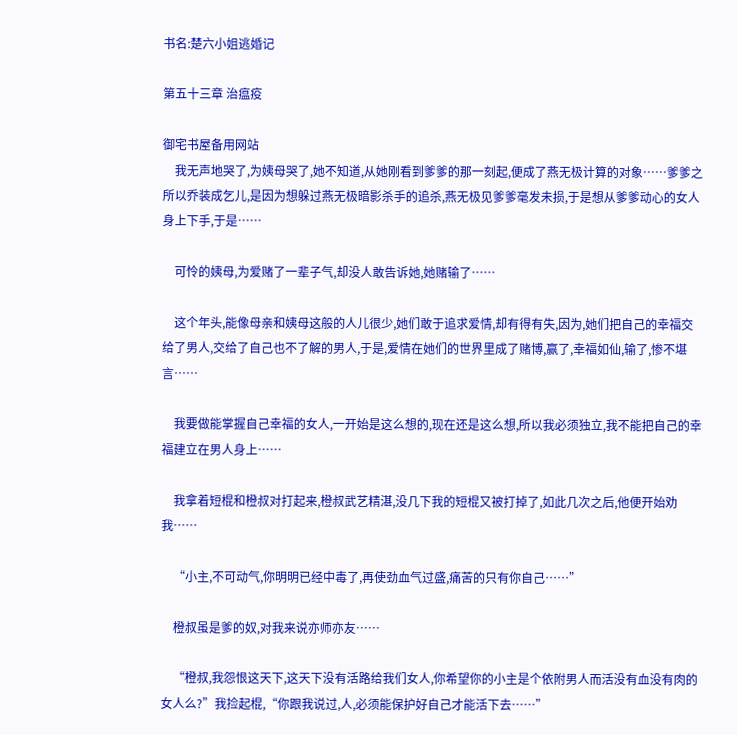书名:楚六小姐逃婚记

第五十三章 治瘟疫

御宅书屋备用网站
    我无声地哭了,为姨母哭了,她不知道,从她刚看到爹爹的那一刻起,便成了燕无极计算的对象……爹爹之所以乔装成乞儿,是因为想躲过燕无极暗影杀手的追杀,燕无极见爹爹毫发未损,于是想从爹爹动心的女人身上下手,于是……

    可怜的姨母,为爱赌了一辈子气,却没人敢告诉她,她赌输了……

    这个年头,能像母亲和姨母这般的人儿很少,她们敢于追求爱情,却有得有失,因为,她们把自己的幸福交给了男人,交给了自己也不了解的男人,于是,爱情在她们的世界里成了赌博,赢了,幸福如仙,输了,惨不堪言……

    我要做能掌握自己幸福的女人,一开始是这么想的,现在还是这么想,所以我必须独立,我不能把自己的幸福建立在男人身上……

    我拿着短棍和橙叔对打起来,橙叔武艺精湛,没几下我的短棍又被打掉了,如此几次之后,他便开始劝我……

    “小主,不可动气,你明明已经中毒了,再使劲血气过盛,痛苦的只有你自己……”

    橙叔虽是爹的奴,对我来说亦师亦友……

    “橙叔,我怨恨这天下,这天下没有活路给我们女人,你希望你的小主是个依附男人而活没有血没有肉的女人么?”我捡起棍,“你跟我说过,人,必须能保护好自己才能活下去……”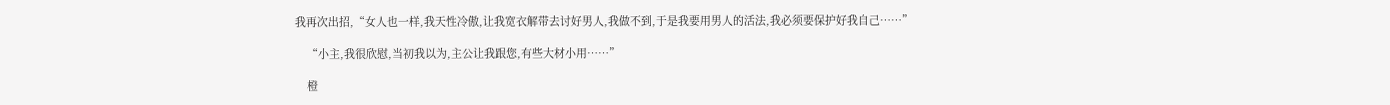我再次出招,“女人也一样,我天性冷傲,让我宽衣解带去讨好男人,我做不到,于是我要用男人的活法,我必须要保护好我自己……”

    “小主,我很欣慰,当初我以为,主公让我跟您,有些大材小用……”

    橙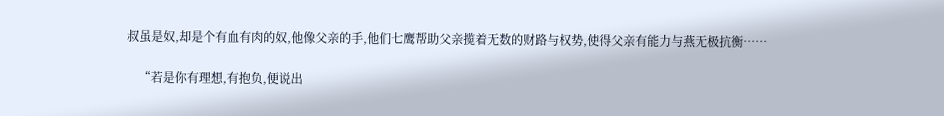叔虽是奴,却是个有血有肉的奴,他像父亲的手,他们七鹰帮助父亲揽着无数的财路与权势,使得父亲有能力与燕无极抗衡……

    “若是你有理想,有抱负,便说出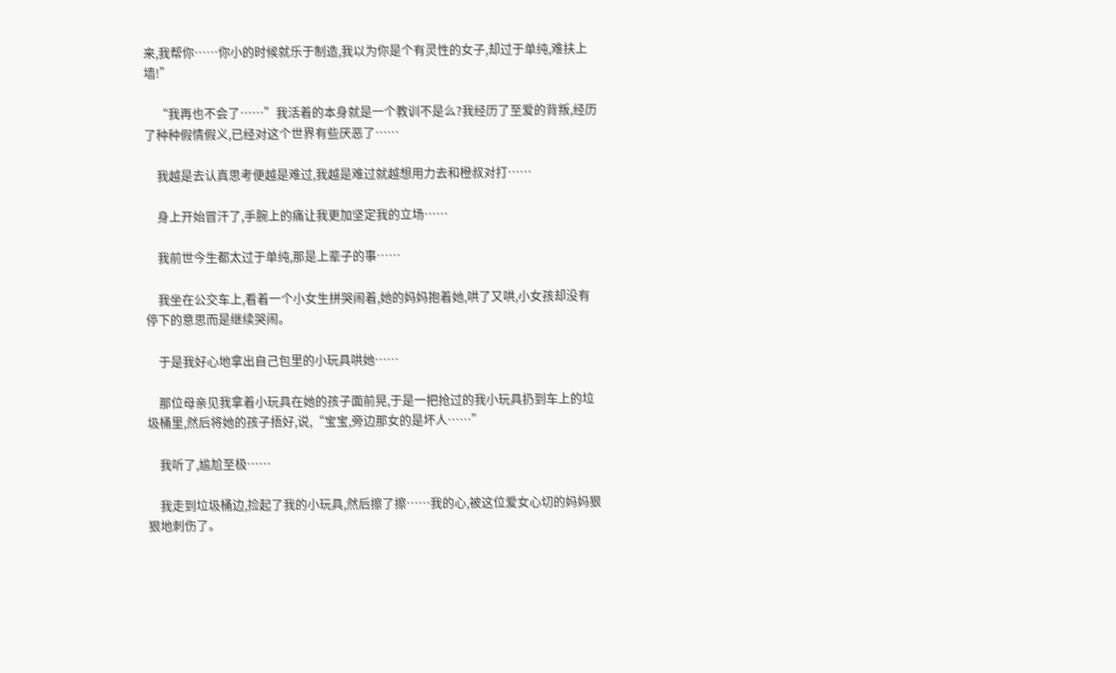来,我帮你……你小的时候就乐于制造,我以为你是个有灵性的女子,却过于单纯,难扶上墙!”

    “我再也不会了……”我活着的本身就是一个教训不是么?我经历了至爱的背叛,经历了种种假情假义,已经对这个世界有些厌恶了……

    我越是去认真思考便越是难过,我越是难过就越想用力去和橙叔对打……

    身上开始冒汗了,手腕上的痛让我更加坚定我的立场……

    我前世今生都太过于单纯,那是上辈子的事……

    我坐在公交车上,看着一个小女生拼哭闹着,她的妈妈抱着她,哄了又哄,小女孩却没有停下的意思而是继续哭闹。

    于是我好心地拿出自己包里的小玩具哄她……

    那位母亲见我拿着小玩具在她的孩子面前晃,于是一把抢过的我小玩具扔到车上的垃圾桶里,然后将她的孩子捂好,说,“宝宝,旁边那女的是坏人……”

    我听了,尴尬至极……

    我走到垃圾桶边,捡起了我的小玩具,然后擦了擦……我的心,被这位爱女心切的妈妈狠狠地刺伤了。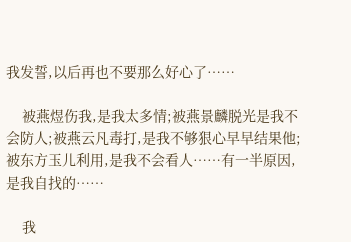我发誓,以后再也不要那么好心了……

    被燕煜伤我,是我太多情;被燕景麟脱光是我不会防人;被燕云凡毒打,是我不够狠心早早结果他;被东方玉儿利用,是我不会看人……有一半原因,是我自找的……

    我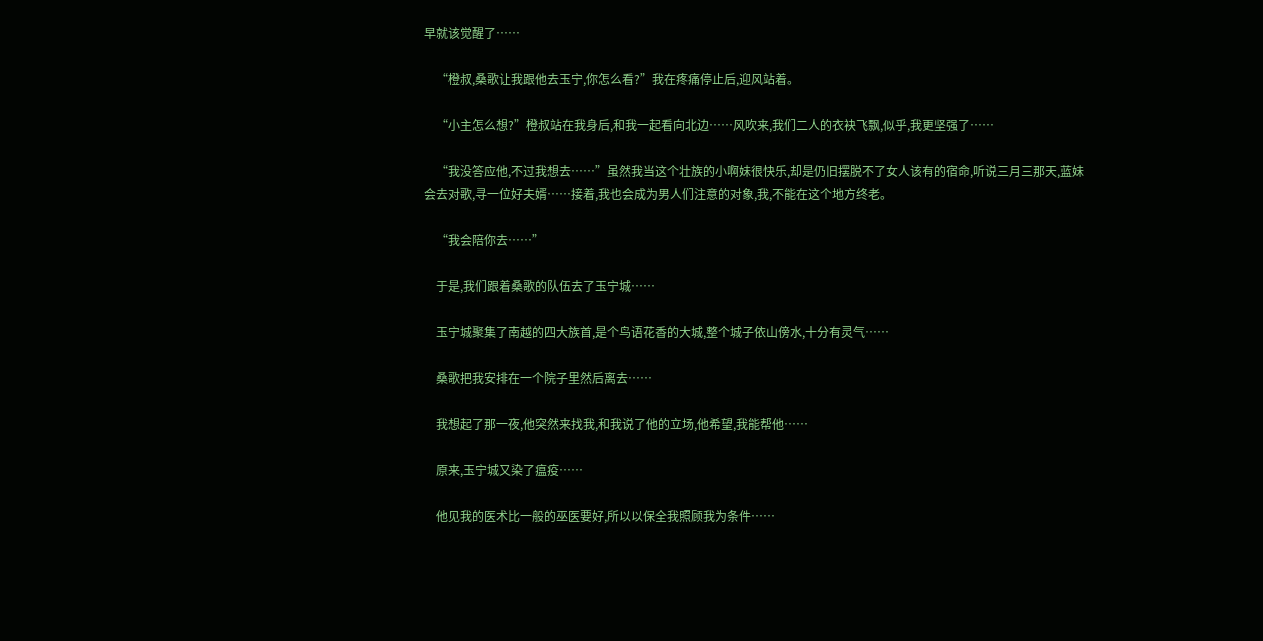早就该觉醒了……

    “橙叔,桑歌让我跟他去玉宁,你怎么看?”我在疼痛停止后,迎风站着。

    “小主怎么想?”橙叔站在我身后,和我一起看向北边……风吹来,我们二人的衣袂飞飘,似乎,我更坚强了……

    “我没答应他,不过我想去……”虽然我当这个壮族的小啊妹很快乐,却是仍旧摆脱不了女人该有的宿命,听说三月三那天,蓝妹会去对歌,寻一位好夫婿……接着,我也会成为男人们注意的对象,我,不能在这个地方终老。

    “我会陪你去……”

    于是,我们跟着桑歌的队伍去了玉宁城……

    玉宁城聚集了南越的四大族首,是个鸟语花香的大城,整个城子依山傍水,十分有灵气……

    桑歌把我安排在一个院子里然后离去……

    我想起了那一夜,他突然来找我,和我说了他的立场,他希望,我能帮他……

    原来,玉宁城又染了瘟疫……

    他见我的医术比一般的巫医要好,所以以保全我照顾我为条件……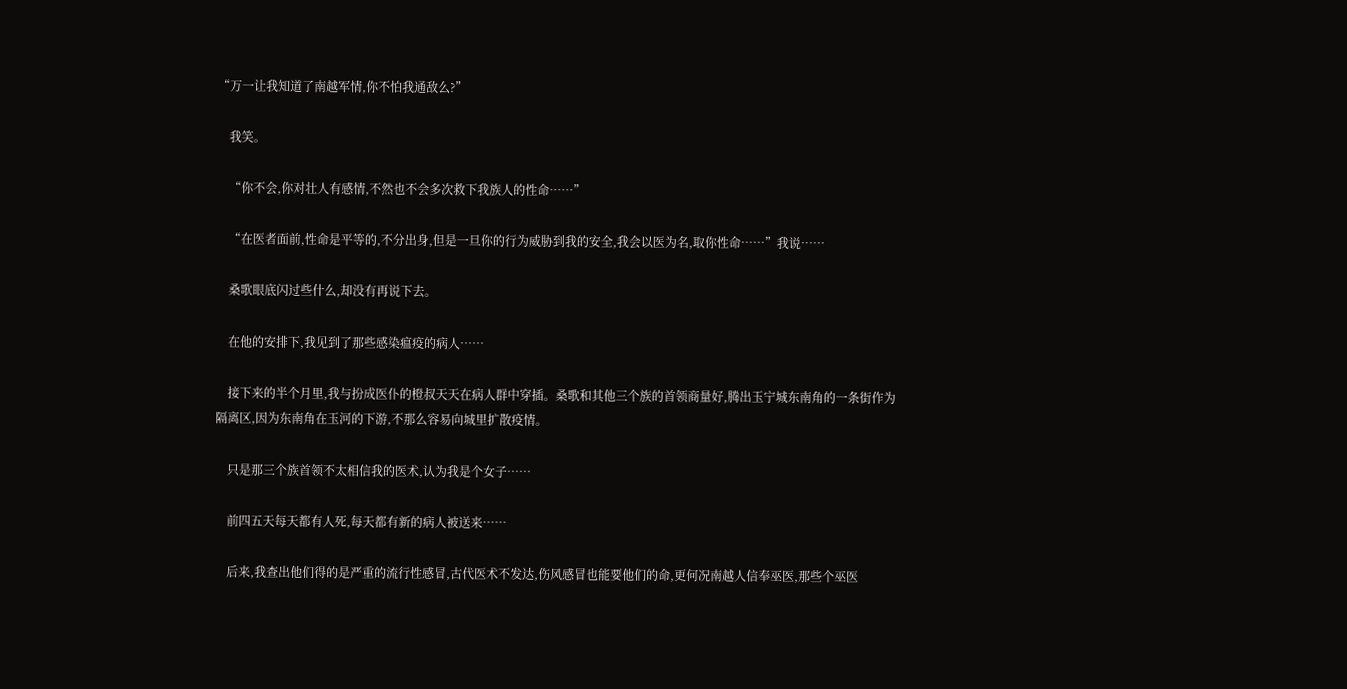“万一让我知道了南越军情,你不怕我通敌么?”

    我笑。

    “你不会,你对壮人有感情,不然也不会多次救下我族人的性命……”

    “在医者面前,性命是平等的,不分出身,但是一旦你的行为威胁到我的安全,我会以医为名,取你性命……”我说……

    桑歌眼底闪过些什么,却没有再说下去。

    在他的安排下,我见到了那些感染瘟疫的病人……

    接下来的半个月里,我与扮成医仆的橙叔天天在病人群中穿插。桑歌和其他三个族的首领商量好,腾出玉宁城东南角的一条街作为隔离区,因为东南角在玉河的下游,不那么容易向城里扩散疫情。

    只是那三个族首领不太相信我的医术,认为我是个女子……

    前四五天每天都有人死,每天都有新的病人被送来……

    后来,我查出他们得的是严重的流行性感冒,古代医术不发达,伤风感冒也能要他们的命,更何况南越人信奉巫医,那些个巫医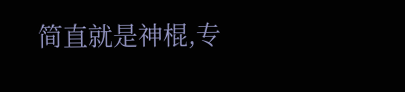简直就是神棍,专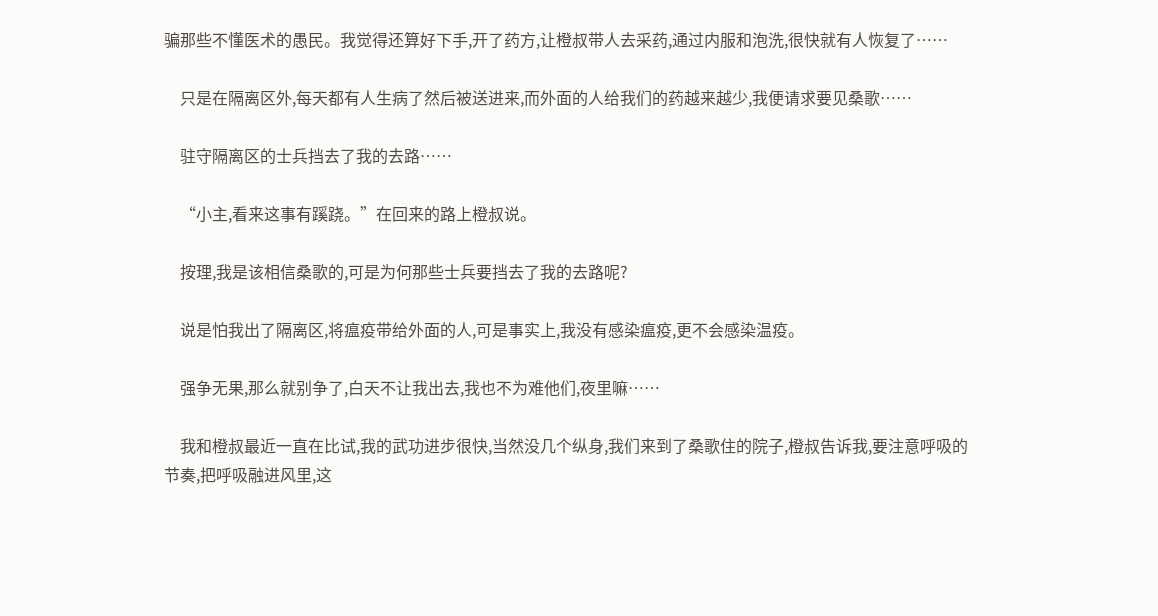骗那些不懂医术的愚民。我觉得还算好下手,开了药方,让橙叔带人去采药,通过内服和泡洗,很快就有人恢复了……

    只是在隔离区外,每天都有人生病了然后被送进来,而外面的人给我们的药越来越少,我便请求要见桑歌……

    驻守隔离区的士兵挡去了我的去路……

    “小主,看来这事有蹊跷。”在回来的路上橙叔说。

    按理,我是该相信桑歌的,可是为何那些士兵要挡去了我的去路呢?

    说是怕我出了隔离区,将瘟疫带给外面的人,可是事实上,我没有感染瘟疫,更不会感染温疫。

    强争无果,那么就别争了,白天不让我出去,我也不为难他们,夜里嘛……

    我和橙叔最近一直在比试,我的武功进步很快,当然没几个纵身,我们来到了桑歌住的院子,橙叔告诉我,要注意呼吸的节奏,把呼吸融进风里,这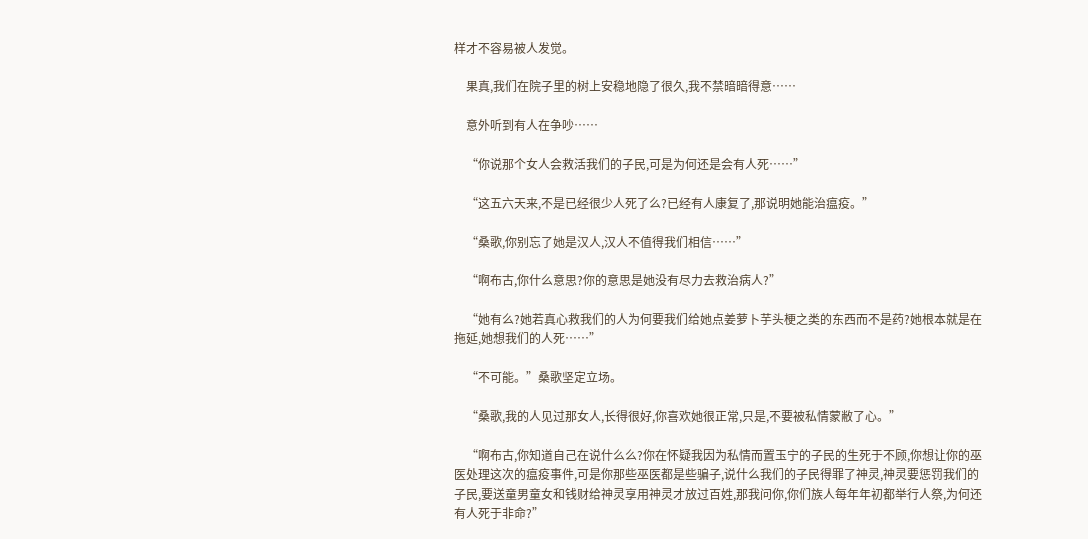样才不容易被人发觉。

    果真,我们在院子里的树上安稳地隐了很久,我不禁暗暗得意……

    意外听到有人在争吵……

    “你说那个女人会救活我们的子民,可是为何还是会有人死……”

    “这五六天来,不是已经很少人死了么?已经有人康复了,那说明她能治瘟疫。”

    “桑歌,你别忘了她是汉人,汉人不值得我们相信……”

    “啊布古,你什么意思?你的意思是她没有尽力去救治病人?”

    “她有么?她若真心救我们的人为何要我们给她点姜萝卜芋头梗之类的东西而不是药?她根本就是在拖延,她想我们的人死……”

    “不可能。”桑歌坚定立场。

    “桑歌,我的人见过那女人,长得很好,你喜欢她很正常,只是,不要被私情蒙敝了心。”

    “啊布古,你知道自己在说什么么?你在怀疑我因为私情而置玉宁的子民的生死于不顾,你想让你的巫医处理这次的瘟疫事件,可是你那些巫医都是些骗子,说什么我们的子民得罪了神灵,神灵要惩罚我们的子民,要送童男童女和钱财给神灵享用神灵才放过百姓,那我问你,你们族人每年年初都举行人祭,为何还有人死于非命?”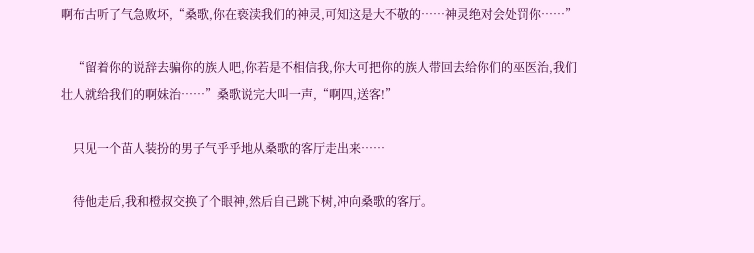啊布古听了气急败坏,“桑歌,你在亵渎我们的神灵,可知这是大不敬的……神灵绝对会处罚你……”

    “留着你的说辞去骗你的族人吧,你若是不相信我,你大可把你的族人带回去给你们的巫医治,我们壮人就给我们的啊妹治……”桑歌说完大叫一声,“啊四,送客!”

    只见一个苗人装扮的男子气乎乎地从桑歌的客厅走出来……

    待他走后,我和橙叔交换了个眼神,然后自己跳下树,冲向桑歌的客厅。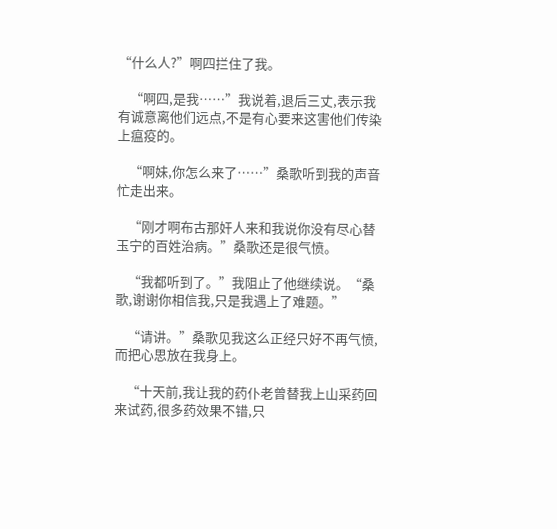“什么人?”啊四拦住了我。

    “啊四,是我……”我说着,退后三丈,表示我有诚意离他们远点,不是有心要来这害他们传染上瘟疫的。

    “啊妹,你怎么来了……”桑歌听到我的声音忙走出来。

    “刚才啊布古那奸人来和我说你没有尽心替玉宁的百姓治病。”桑歌还是很气愤。

    “我都听到了。”我阻止了他继续说。“桑歌,谢谢你相信我,只是我遇上了难题。”

    “请讲。”桑歌见我这么正经只好不再气愤,而把心思放在我身上。

    “十天前,我让我的药仆老曾替我上山采药回来试药,很多药效果不错,只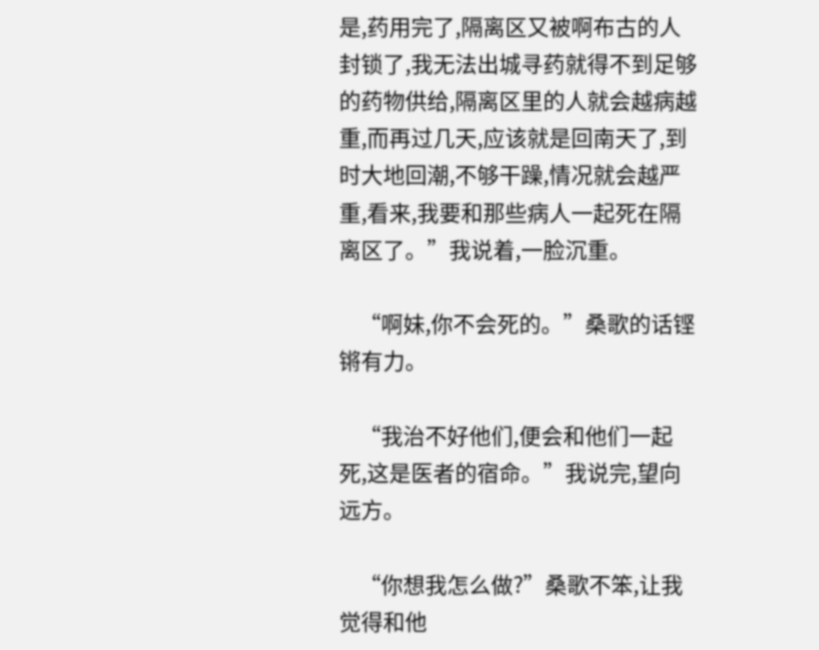是,药用完了,隔离区又被啊布古的人封锁了,我无法出城寻药就得不到足够的药物供给,隔离区里的人就会越病越重,而再过几天,应该就是回南天了,到时大地回潮,不够干躁,情况就会越严重,看来,我要和那些病人一起死在隔离区了。”我说着,一脸沉重。

    “啊妹,你不会死的。”桑歌的话铿锵有力。

    “我治不好他们,便会和他们一起死,这是医者的宿命。”我说完,望向远方。

    “你想我怎么做?”桑歌不笨,让我觉得和他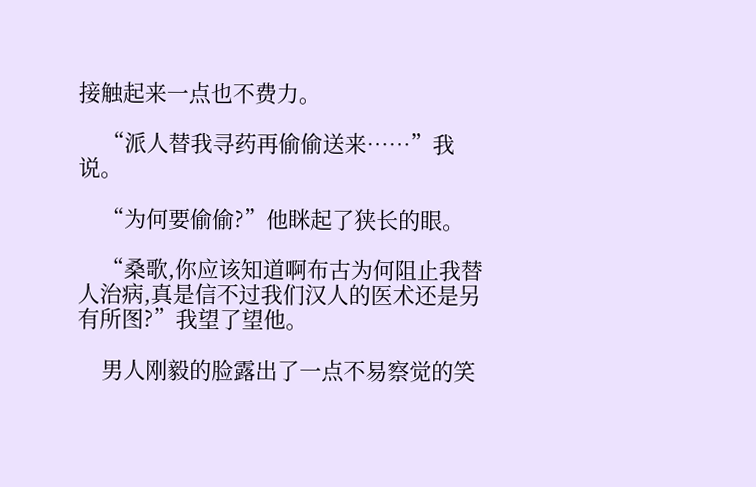接触起来一点也不费力。

    “派人替我寻药再偷偷送来……”我说。

    “为何要偷偷?”他眯起了狭长的眼。

    “桑歌,你应该知道啊布古为何阻止我替人治病,真是信不过我们汉人的医术还是另有所图?”我望了望他。

    男人刚毅的脸露出了一点不易察觉的笑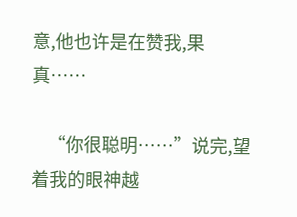意,他也许是在赞我,果真……

    “你很聪明……”说完,望着我的眼神越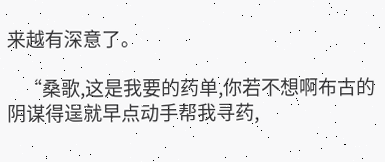来越有深意了。

    “桑歌,这是我要的药单,你若不想啊布古的阴谋得逞就早点动手帮我寻药,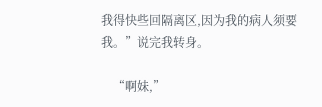我得快些回隔离区,因为我的病人须要我。”说完我转身。

    “啊妹,”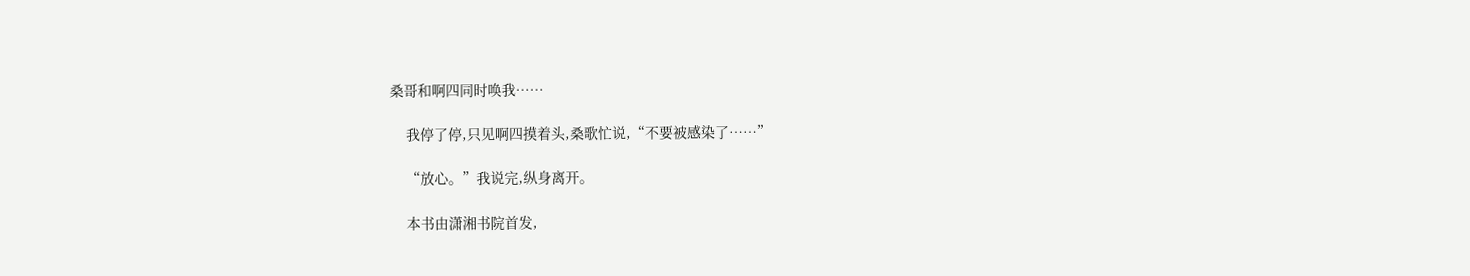桑哥和啊四同时唤我……

    我停了停,只见啊四摸着头,桑歌忙说,“不要被感染了……”

    “放心。”我说完,纵身离开。

    本书由潇湘书院首发,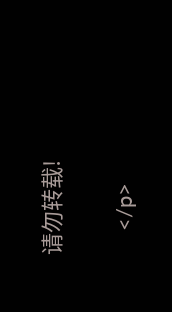请勿转载!

    </p>